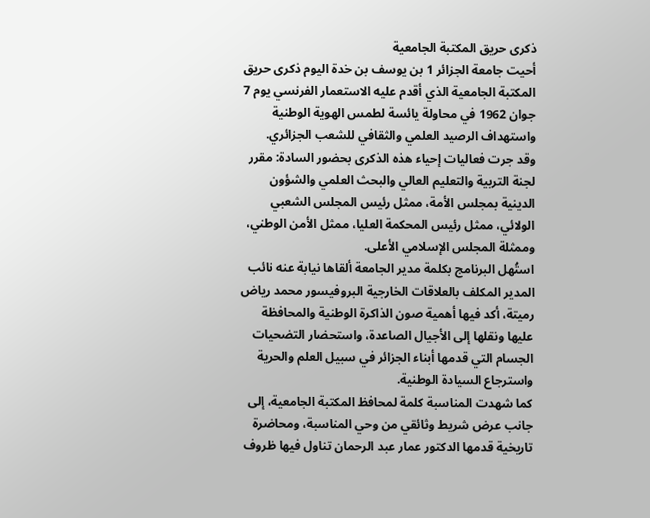ذكرى حريق المكتبة الجامعية
أحيت جامعة الجزائر 1 بن يوسف بن خدة اليوم ذكرى حريق المكتبة الجامعية الذي أقدم عليه الاستعمار الفرنسي يوم 7 جوان 1962 في محاولة يائسة لطمس الهوية الوطنية واستهداف الرصيد العلمي والثقافي للشعب الجزائري.
وقد جرت فعاليات إحياء هذه الذكرى بحضور السادة: مقرر لجنة التربية والتعليم العالي والبحث العلمي والشؤون الدينية بمجلس الأمة، ممثل رئيس المجلس الشعبي الولائي، ممثل رئيس المحكمة العليا، ممثل الأمن الوطني، وممثلة المجلس الإسلامي الأعلى.
استُهل البرنامج بكلمة مدير الجامعة ألقاها نيابة عنه نائب المدير المكلف بالعلاقات الخارجية البروفيسور محمد رياض رميتة، أكد فيها أهمية صون الذاكرة الوطنية والمحافظة عليها ونقلها إلى الأجيال الصاعدة، واستحضار التضحيات الجسام التي قدمها أبناء الجزائر في سبيل العلم والحرية واسترجاع السيادة الوطنية.
كما شهدت المناسبة كلمة لمحافظ المكتبة الجامعية، إلى جانب عرض شريط وثائقي من وحي المناسبة، ومحاضرة تاريخية قدمها الدكتور عمار عبد الرحمان تناول فيها ظروف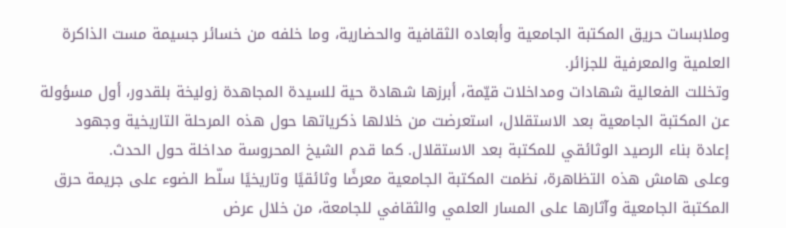وملابسات حريق المكتبة الجامعية وأبعاده الثقافية والحضارية، وما خلفه من خسائر جسيمة مست الذاكرة العلمية والمعرفية للجزائر.
وتخللت الفعالية شهادات ومداخلات قيّمة، أبرزها شهادة حية للسيدة المجاهدة زوليخة بلقدور، أول مسؤولة عن المكتبة الجامعية بعد الاستقلال، استعرضت من خلالها ذكرياتها حول هذه المرحلة التاريخية وجهود إعادة بناء الرصيد الوثائقي للمكتبة بعد الاستقلال. كما قدم الشيخ المحروسة مداخلة حول الحدث.
وعلى هامش هذه التظاهرة، نظمت المكتبة الجامعية معرضًا وثائقيًا وتاريخيًا سلّط الضوء على جريمة حرق المكتبة الجامعية وآثارها على المسار العلمي والثقافي للجامعة، من خلال عرض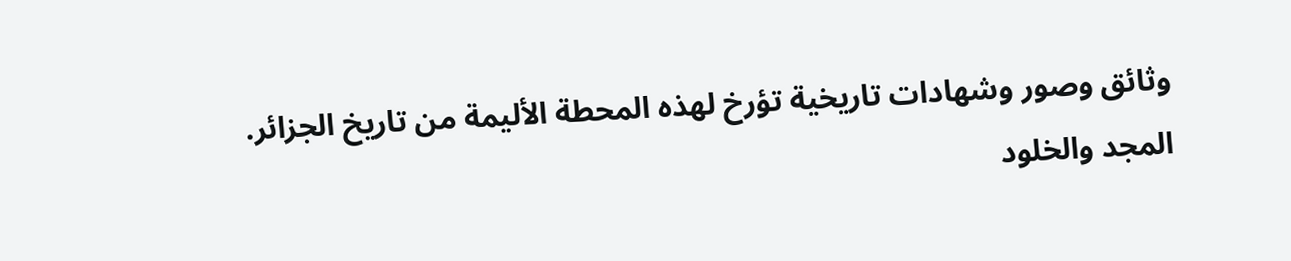وثائق وصور وشهادات تاريخية تؤرخ لهذه المحطة الأليمة من تاريخ الجزائر.
المجد والخلود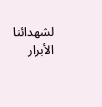لشهدائنا الأبرار